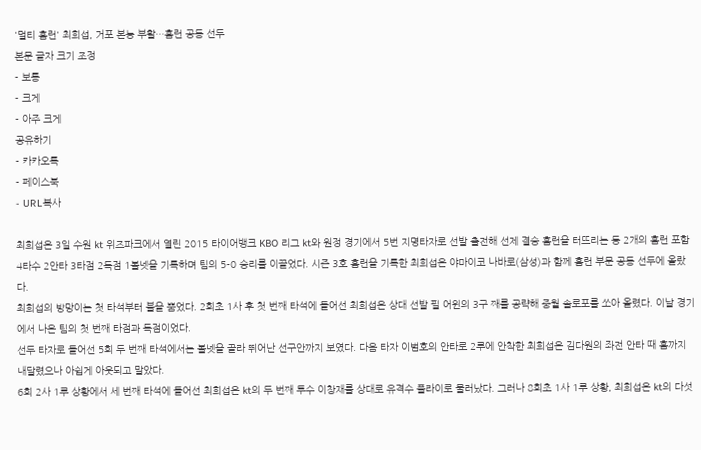'멀티 홈런' 최희섭, 거포 본능 부활…홈런 공동 선두
본문 글자 크기 조정
- 보통
- 크게
- 아주 크게
공유하기
- 카카오톡
- 페이스북
- URL복사

최희섭은 3일 수원 kt 위즈파크에서 열린 2015 타이어뱅크 KBO 리그 kt와 원정 경기에서 5번 지명타자로 선발 출전해 선제 결승 홈런을 터뜨리는 등 2개의 홈런 포함 4타수 2안타 3타점 2득점 1볼넷을 기록하며 팀의 5-0 승리를 이끌었다. 시즌 3호 홈런을 기록한 최희섭은 야마이코 나바로(삼성)과 함께 홈런 부문 공동 선두에 올랐다.
최희섭의 방망이는 첫 타석부터 불을 뿜었다. 2회초 1사 후 첫 번째 타석에 들어선 최희섭은 상대 선발 필 어윈의 3구 째를 공략해 중월 솔로포를 쏘아 올렸다. 이날 경기에서 나온 팀의 첫 번째 타점과 득점이었다.
선두 타자로 들어선 5회 두 번째 타석에서는 볼넷을 골라 뛰어난 선구안까지 보였다. 다음 타자 이범호의 안타로 2루에 안착한 최희섭은 김다원의 좌전 안타 때 홈까지 내달렸으나 아쉽게 아웃되고 말았다.
6회 2사 1루 상황에서 세 번째 타석에 들어선 최희섭은 kt의 두 번째 투수 이창재를 상대로 유격수 플라이로 물러났다. 그러나 8회초 1사 1루 상황, 최희섭은 kt의 다섯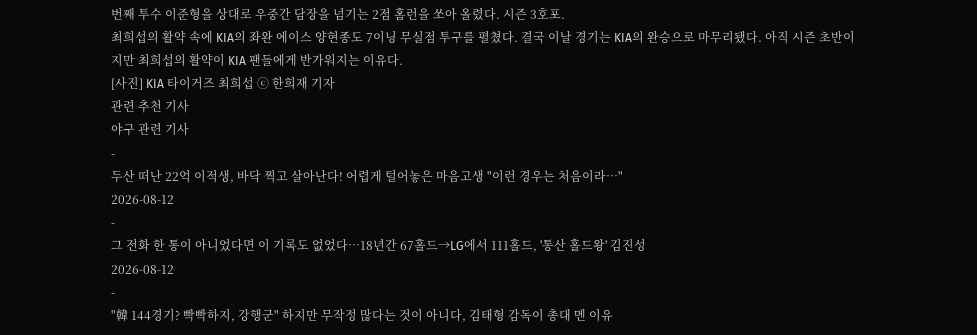번째 투수 이준형을 상대로 우중간 담장을 넘기는 2점 홈런을 쏘아 올렸다. 시즌 3호포.
최희섭의 활약 속에 KIA의 좌완 에이스 양현종도 7이닝 무실점 투구를 펼쳤다. 결국 이날 경기는 KIA의 완승으로 마무리됐다. 아직 시즌 초반이지만 최희섭의 활약이 KIA 팬들에게 반가워지는 이유다.
[사진] KIA 타이거즈 최희섭 ⓒ 한희재 기자
관련 추천 기사
야구 관련 기사
-
두산 떠난 22억 이적생, 바닥 찍고 살아난다! 어렵게 털어놓은 마음고생 "이런 경우는 처음이라…"
2026-08-12
-
그 전화 한 통이 아니었다면 이 기록도 없었다…18년간 67홀드→LG에서 111홀드, '통산 홀드왕' 김진성
2026-08-12
-
"韓 144경기? 빡빡하지, 강행군" 하지만 무작정 많다는 것이 아니다, 김태형 감독이 총대 멘 이유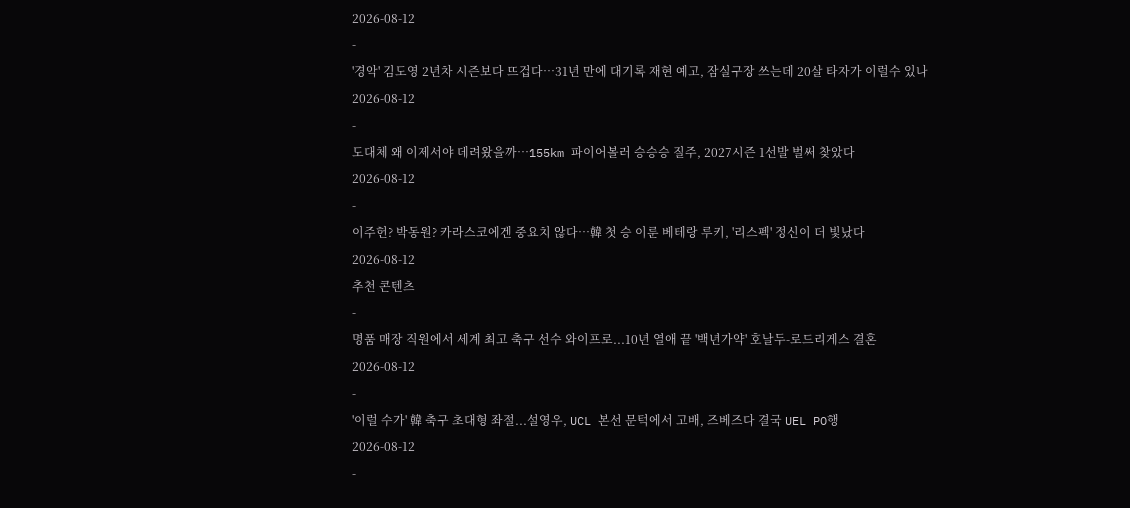2026-08-12
-
'경악' 김도영 2년차 시즌보다 뜨겁다…31년 만에 대기록 재현 예고, 잠실구장 쓰는데 20살 타자가 이럴수 있나
2026-08-12
-
도대체 왜 이제서야 데려왔을까…155km 파이어볼러 승승승 질주, 2027시즌 1선발 벌써 찾았다
2026-08-12
-
이주헌? 박동원? 카라스코에겐 중요치 않다…韓 첫 승 이룬 베테랑 루키, '리스펙' 정신이 더 빛났다
2026-08-12
추천 콘텐츠
-
명품 매장 직원에서 세계 최고 축구 선수 와이프로...10년 열애 끝 '백년가약' 호날두-로드리게스 결혼
2026-08-12
-
'이럴 수가' 韓 축구 초대형 좌절...설영우, UCL 본선 문턱에서 고배, 즈베즈다 결국 UEL PO행
2026-08-12
-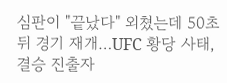심판이 "끝났다" 외쳤는데 50초 뒤 경기 재개…UFC 황당 사태, 결승 진출자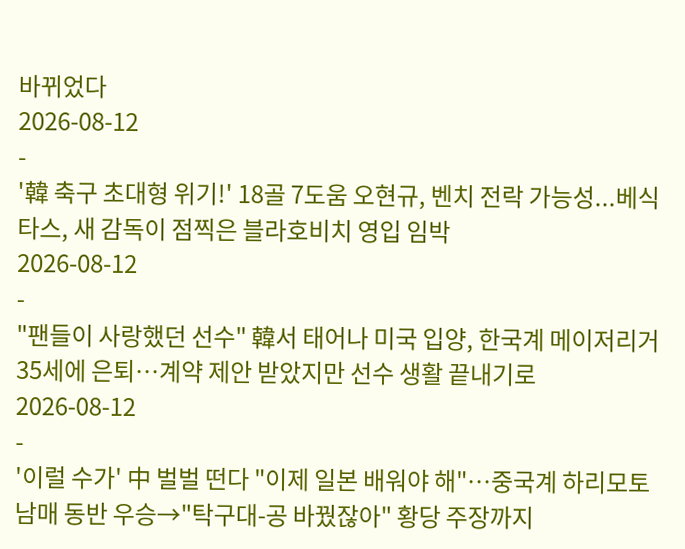바뀌었다
2026-08-12
-
'韓 축구 초대형 위기!' 18골 7도움 오현규, 벤치 전락 가능성...베식타스, 새 감독이 점찍은 블라호비치 영입 임박
2026-08-12
-
"팬들이 사랑했던 선수" 韓서 태어나 미국 입양, 한국계 메이저리거 35세에 은퇴…계약 제안 받았지만 선수 생활 끝내기로
2026-08-12
-
'이럴 수가' 中 벌벌 떤다 "이제 일본 배워야 해"…중국계 하리모토 남매 동반 우승→"탁구대-공 바꿨잖아" 황당 주장까지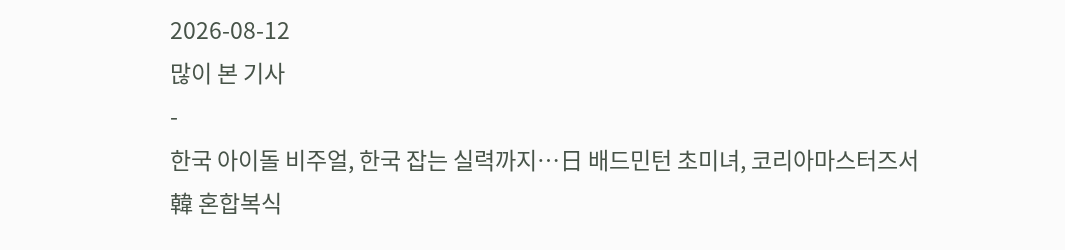2026-08-12
많이 본 기사
-
한국 아이돌 비주얼, 한국 잡는 실력까지…日 배드민턴 초미녀, 코리아마스터즈서 韓 혼합복식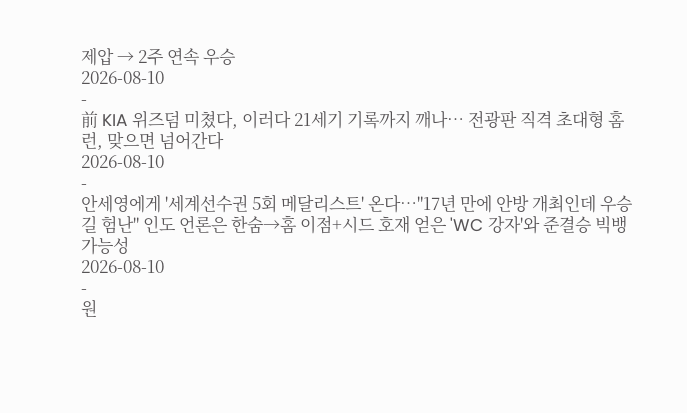제압 → 2주 연속 우승
2026-08-10
-
前 KIA 위즈덤 미쳤다, 이러다 21세기 기록까지 깨나… 전광판 직격 초대형 홈런, 맞으면 넘어간다
2026-08-10
-
안세영에게 '세계선수권 5회 메달리스트' 온다…"17년 만에 안방 개최인데 우승길 험난" 인도 언론은 한숨→홈 이점+시드 호재 얻은 'WC 강자'와 준결승 빅뱅 가능성
2026-08-10
-
원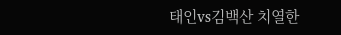태인vs김백산 치열한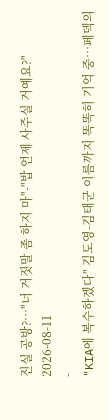진실 공방?…"너 거짓말 좀 하지 마"-"밥 언제 사주실 거예요?"
2026-08-11
-
"KIA에 복수하겠다" 김도영-김태군 이름까지 똑똑히 기억 중…페덱의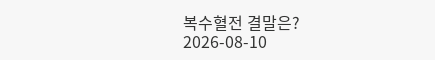복수혈전 결말은?
2026-08-10